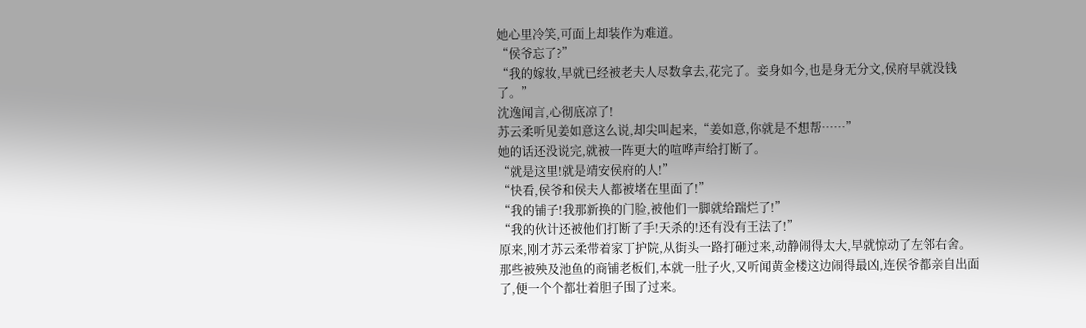她心里冷笑,可面上却装作为难道。
“侯爷忘了?”
“我的嫁妆,早就已经被老夫人尽数拿去,花完了。妾身如今,也是身无分文,侯府早就没钱了。”
沈逸闻言,心彻底凉了!
苏云柔听见姜如意这么说,却尖叫起来,“姜如意,你就是不想帮……”
她的话还没说完,就被一阵更大的喧哗声给打断了。
“就是这里!就是靖安侯府的人!”
“快看,侯爷和侯夫人都被堵在里面了!”
“我的铺子!我那新换的门脸,被他们一脚就给踹烂了!”
“我的伙计还被他们打断了手!天杀的!还有没有王法了!”
原来,刚才苏云柔带着家丁护院,从街头一路打砸过来,动静闹得太大,早就惊动了左邻右舍。
那些被殃及池鱼的商铺老板们,本就一肚子火,又听闻黄金楼这边闹得最凶,连侯爷都亲自出面了,便一个个都壮着胆子围了过来。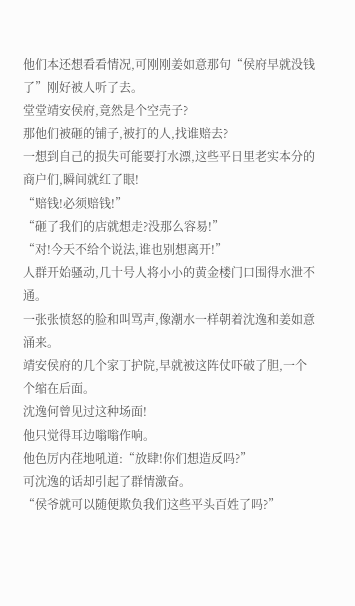他们本还想看看情况,可刚刚姜如意那句“侯府早就没钱了”刚好被人听了去。
堂堂靖安侯府,竟然是个空壳子?
那他们被砸的铺子,被打的人,找谁赔去?
一想到自己的损失可能要打水漂,这些平日里老实本分的商户们,瞬间就红了眼!
“赔钱!必须赔钱!”
“砸了我们的店就想走?没那么容易!”
“对!今天不给个说法,谁也别想离开!”
人群开始骚动,几十号人将小小的黄金楼门口围得水泄不通。
一张张愤怒的脸和叫骂声,像潮水一样朝着沈逸和姜如意涌来。
靖安侯府的几个家丁护院,早就被这阵仗吓破了胆,一个个缩在后面。
沈逸何曾见过这种场面!
他只觉得耳边嗡嗡作响。
他色厉内荏地吼道:“放肆!你们想造反吗?”
可沈逸的话却引起了群情激奋。
“侯爷就可以随便欺负我们这些平头百姓了吗?”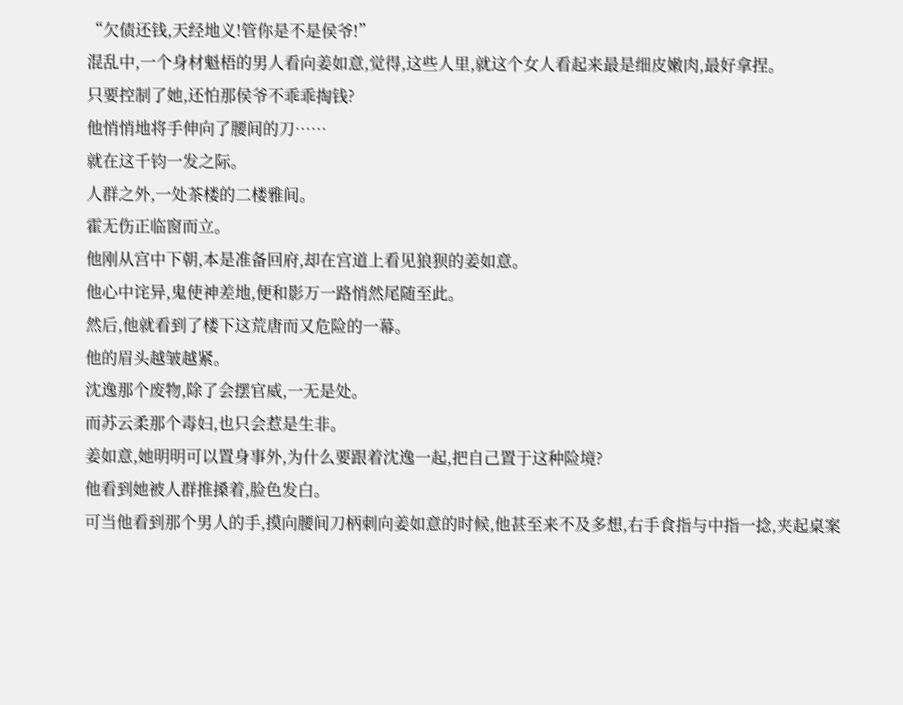“欠债还钱,天经地义!管你是不是侯爷!”
混乱中,一个身材魁梧的男人看向姜如意,觉得,这些人里,就这个女人看起来最是细皮嫩肉,最好拿捏。
只要控制了她,还怕那侯爷不乖乖掏钱?
他悄悄地将手伸向了腰间的刀……
就在这千钧一发之际。
人群之外,一处茶楼的二楼雅间。
霍无伤正临窗而立。
他刚从宫中下朝,本是准备回府,却在宫道上看见狼狈的姜如意。
他心中诧异,鬼使神差地,便和影万一路悄然尾随至此。
然后,他就看到了楼下这荒唐而又危险的一幕。
他的眉头越皱越紧。
沈逸那个废物,除了会摆官威,一无是处。
而苏云柔那个毒妇,也只会惹是生非。
姜如意,她明明可以置身事外,为什么要跟着沈逸一起,把自己置于这种险境?
他看到她被人群推搡着,脸色发白。
可当他看到那个男人的手,摸向腰间刀柄刺向姜如意的时候,他甚至来不及多想,右手食指与中指一捻,夹起桌案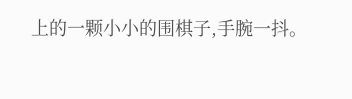上的一颗小小的围棋子,手腕一抖。